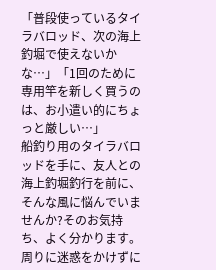「普段使っているタイラバロッド、次の海上釣堀で使えないかな…」「1回のために専用竿を新しく買うのは、お小遣い的にちょっと厳しい…」
船釣り用のタイラバロッドを手に、友人との海上釣堀釣行を前に、そんな風に悩んでいませんか?そのお気持ち、よく分かります。
周りに迷惑をかけずに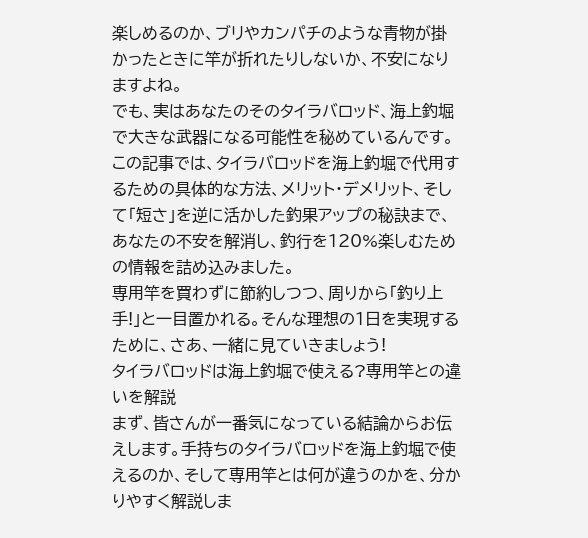楽しめるのか、ブリやカンパチのような青物が掛かったときに竿が折れたりしないか、不安になりますよね。
でも、実はあなたのそのタイラバロッド、海上釣堀で大きな武器になる可能性を秘めているんです。
この記事では、タイラバロッドを海上釣堀で代用するための具体的な方法、メリット・デメリット、そして「短さ」を逆に活かした釣果アップの秘訣まで、あなたの不安を解消し、釣行を120%楽しむための情報を詰め込みました。
専用竿を買わずに節約しつつ、周りから「釣り上手!」と一目置かれる。そんな理想の1日を実現するために、さあ、一緒に見ていきましょう!
タイラバロッドは海上釣堀で使える?専用竿との違いを解説
まず、皆さんが一番気になっている結論からお伝えします。手持ちのタイラバロッドを海上釣堀で使えるのか、そして専用竿とは何が違うのかを、分かりやすく解説しま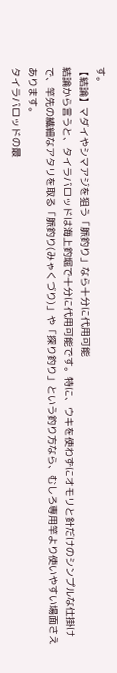す。
【結論】マダイやシマアジを狙う「脈釣り」なら十分に代用可能
結論から言うと、タイラバロッドは海上釣堀で十分に代用可能です。特に、ウキを使わずにオモリと針だけのシンプルな仕掛けで、竿先の繊細なアタリを取る「脈釣り(みゃくづり)」や「探り釣り」という釣り方なら、むしろ専用竿より使いやすい場面さえあります。
タイラバロッドの最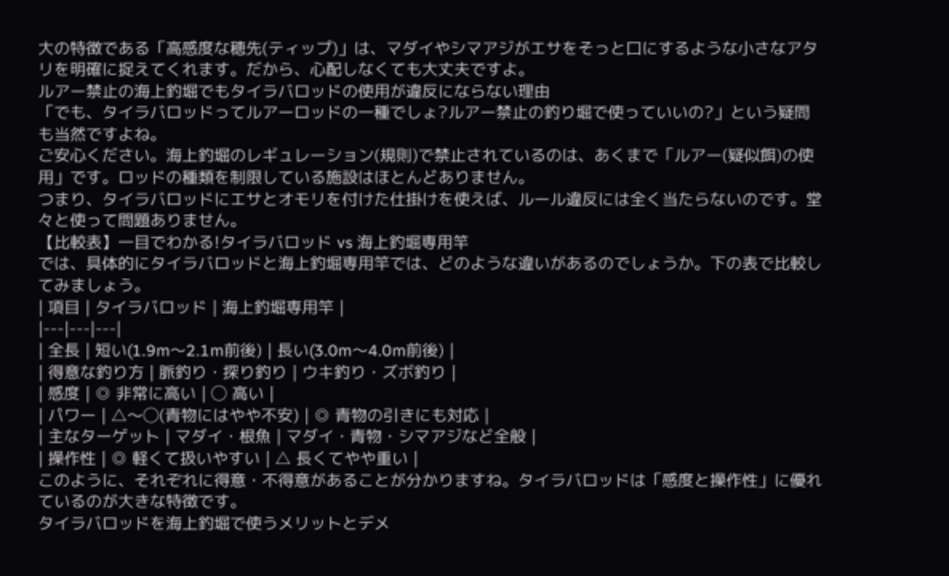大の特徴である「高感度な穂先(ティップ)」は、マダイやシマアジがエサをそっと口にするような小さなアタリを明確に捉えてくれます。だから、心配しなくても大丈夫ですよ。
ルアー禁止の海上釣堀でもタイラバロッドの使用が違反にならない理由
「でも、タイラバロッドってルアーロッドの一種でしょ?ルアー禁止の釣り堀で使っていいの?」という疑問も当然ですよね。
ご安心ください。海上釣堀のレギュレーション(規則)で禁止されているのは、あくまで「ルアー(疑似餌)の使用」です。ロッドの種類を制限している施設はほとんどありません。
つまり、タイラバロッドにエサとオモリを付けた仕掛けを使えば、ルール違反には全く当たらないのです。堂々と使って問題ありません。
【比較表】一目でわかる!タイラバロッド vs 海上釣堀専用竿
では、具体的にタイラバロッドと海上釣堀専用竿では、どのような違いがあるのでしょうか。下の表で比較してみましょう。
| 項目 | タイラバロッド | 海上釣堀専用竿 |
|---|---|---|
| 全長 | 短い(1.9m〜2.1m前後) | 長い(3.0m〜4.0m前後) |
| 得意な釣り方 | 脈釣り・探り釣り | ウキ釣り・ズボ釣り |
| 感度 | ◎ 非常に高い | ◯ 高い |
| パワー | △〜◯(青物にはやや不安) | ◎ 青物の引きにも対応 |
| 主なターゲット | マダイ・根魚 | マダイ・青物・シマアジなど全般 |
| 操作性 | ◎ 軽くて扱いやすい | △ 長くてやや重い |
このように、それぞれに得意・不得意があることが分かりますね。タイラバロッドは「感度と操作性」に優れているのが大きな特徴です。
タイラバロッドを海上釣堀で使うメリットとデメ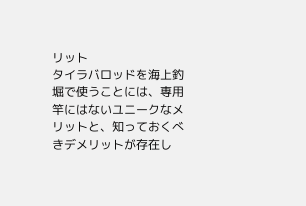リット
タイラバロッドを海上釣堀で使うことには、専用竿にはないユニークなメリットと、知っておくべきデメリットが存在し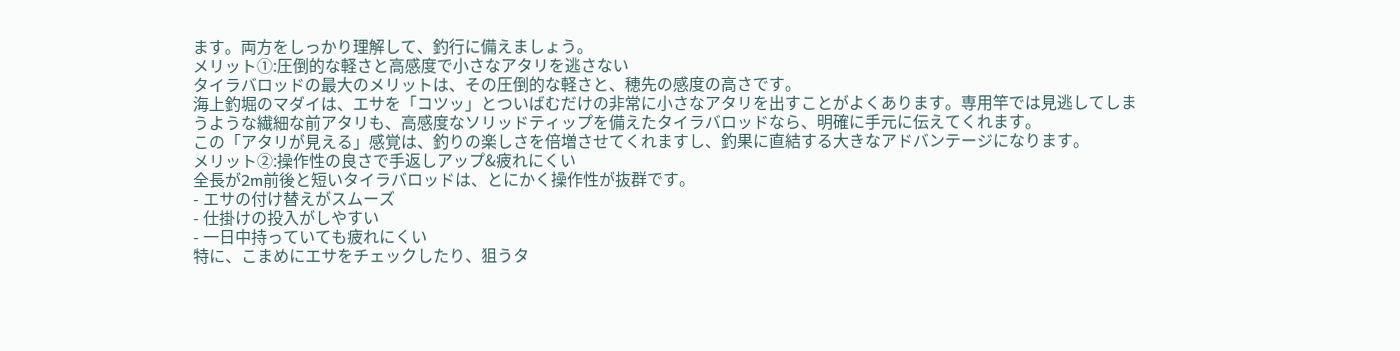ます。両方をしっかり理解して、釣行に備えましょう。
メリット①:圧倒的な軽さと高感度で小さなアタリを逃さない
タイラバロッドの最大のメリットは、その圧倒的な軽さと、穂先の感度の高さです。
海上釣堀のマダイは、エサを「コツッ」とついばむだけの非常に小さなアタリを出すことがよくあります。専用竿では見逃してしまうような繊細な前アタリも、高感度なソリッドティップを備えたタイラバロッドなら、明確に手元に伝えてくれます。
この「アタリが見える」感覚は、釣りの楽しさを倍増させてくれますし、釣果に直結する大きなアドバンテージになります。
メリット②:操作性の良さで手返しアップ&疲れにくい
全長が2m前後と短いタイラバロッドは、とにかく操作性が抜群です。
- エサの付け替えがスムーズ
- 仕掛けの投入がしやすい
- 一日中持っていても疲れにくい
特に、こまめにエサをチェックしたり、狙うタ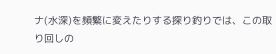ナ(水深)を頻繁に変えたりする探り釣りでは、この取り回しの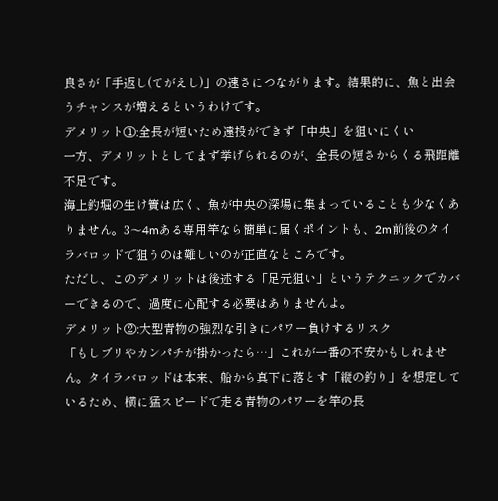良さが「手返し(てがえし)」の速さにつながります。結果的に、魚と出会うチャンスが増えるというわけです。
デメリット①:全長が短いため遠投ができず「中央」を狙いにくい
一方、デメリットとしてまず挙げられるのが、全長の短さからくる飛距離不足です。
海上釣堀の生け簀は広く、魚が中央の深場に集まっていることも少なくありません。3〜4mある専用竿なら簡単に届くポイントも、2m前後のタイラバロッドで狙うのは難しいのが正直なところです。
ただし、このデメリットは後述する「足元狙い」というテクニックでカバーできるので、過度に心配する必要はありませんよ。
デメリット②:大型青物の強烈な引きにパワー負けするリスク
「もしブリやカンパチが掛かったら…」これが一番の不安かもしれません。タイラバロッドは本来、船から真下に落とす「縦の釣り」を想定しているため、横に猛スピードで走る青物のパワーを竿の長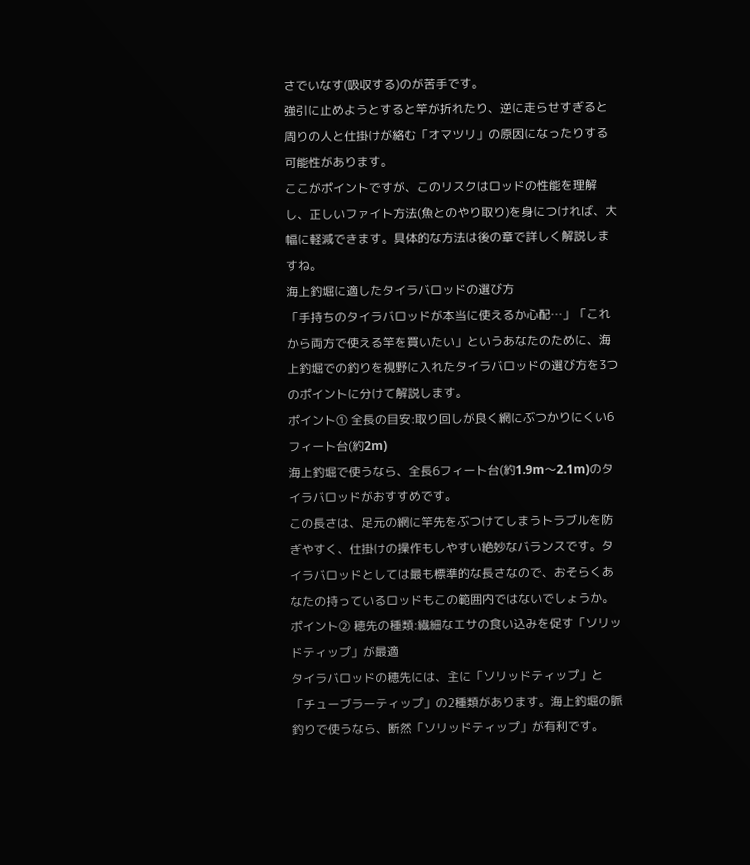さでいなす(吸収する)のが苦手です。
強引に止めようとすると竿が折れたり、逆に走らせすぎると周りの人と仕掛けが絡む「オマツリ」の原因になったりする可能性があります。
ここがポイントですが、このリスクはロッドの性能を理解し、正しいファイト方法(魚とのやり取り)を身につければ、大幅に軽減できます。具体的な方法は後の章で詳しく解説しますね。
海上釣堀に適したタイラバロッドの選び方
「手持ちのタイラバロッドが本当に使えるか心配…」「これから両方で使える竿を買いたい」というあなたのために、海上釣堀での釣りを視野に入れたタイラバロッドの選び方を3つのポイントに分けて解説します。
ポイント① 全長の目安:取り回しが良く網にぶつかりにくい6フィート台(約2m)
海上釣堀で使うなら、全長6フィート台(約1.9m〜2.1m)のタイラバロッドがおすすめです。
この長さは、足元の網に竿先をぶつけてしまうトラブルを防ぎやすく、仕掛けの操作もしやすい絶妙なバランスです。タイラバロッドとしては最も標準的な長さなので、おそらくあなたの持っているロッドもこの範囲内ではないでしょうか。
ポイント② 穂先の種類:繊細なエサの食い込みを促す「ソリッドティップ」が最適
タイラバロッドの穂先には、主に「ソリッドティップ」と「チューブラーティップ」の2種類があります。海上釣堀の脈釣りで使うなら、断然「ソリッドティップ」が有利です。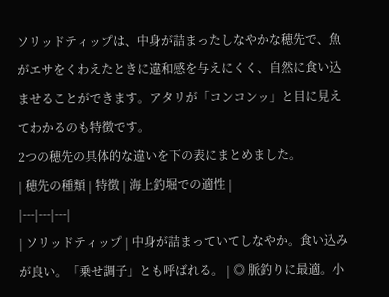ソリッドティップは、中身が詰まったしなやかな穂先で、魚がエサをくわえたときに違和感を与えにくく、自然に食い込ませることができます。アタリが「コンコンッ」と目に見えてわかるのも特徴です。
2つの穂先の具体的な違いを下の表にまとめました。
| 穂先の種類 | 特徴 | 海上釣堀での適性 |
|---|---|---|
| ソリッドティップ | 中身が詰まっていてしなやか。食い込みが良い。「乗せ調子」とも呼ばれる。 | ◎ 脈釣りに最適。小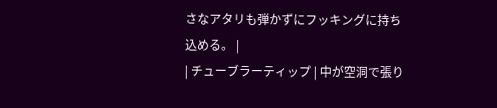さなアタリも弾かずにフッキングに持ち込める。 |
| チューブラーティップ | 中が空洞で張り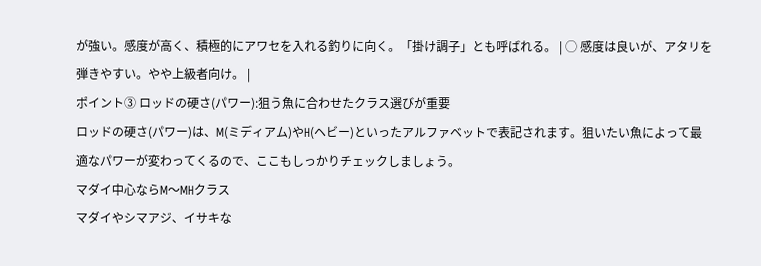が強い。感度が高く、積極的にアワセを入れる釣りに向く。「掛け調子」とも呼ばれる。 | ◯ 感度は良いが、アタリを弾きやすい。やや上級者向け。 |
ポイント③ ロッドの硬さ(パワー):狙う魚に合わせたクラス選びが重要
ロッドの硬さ(パワー)は、M(ミディアム)やH(ヘビー)といったアルファベットで表記されます。狙いたい魚によって最適なパワーが変わってくるので、ここもしっかりチェックしましょう。
マダイ中心ならM〜MHクラス
マダイやシマアジ、イサキな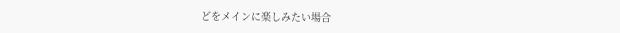どをメインに楽しみたい場合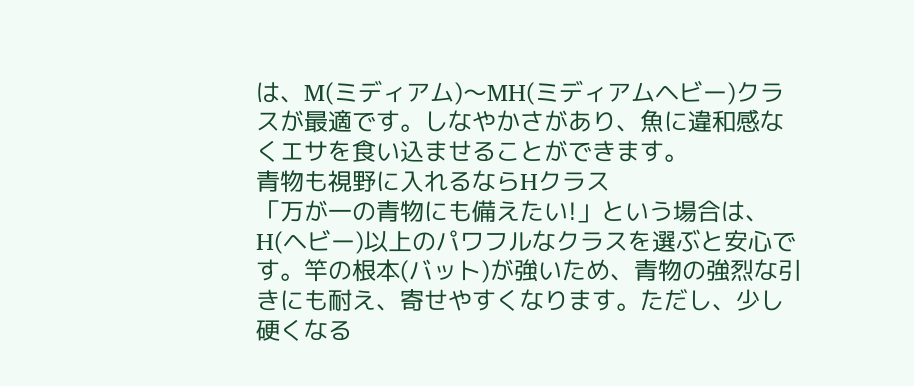は、M(ミディアム)〜MH(ミディアムヘビー)クラスが最適です。しなやかさがあり、魚に違和感なくエサを食い込ませることができます。
青物も視野に入れるならHクラス
「万が一の青物にも備えたい!」という場合は、H(ヘビー)以上のパワフルなクラスを選ぶと安心です。竿の根本(バット)が強いため、青物の強烈な引きにも耐え、寄せやすくなります。ただし、少し硬くなる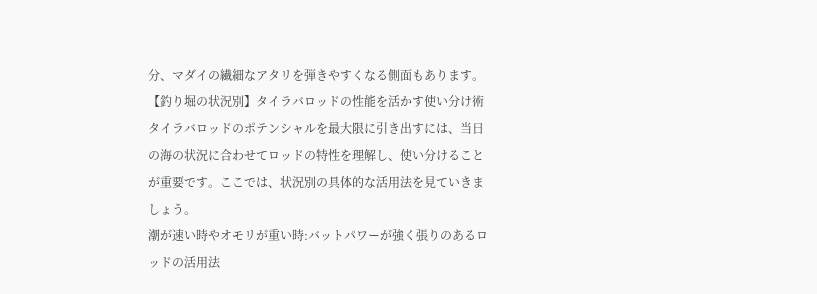分、マダイの繊細なアタリを弾きやすくなる側面もあります。
【釣り堀の状況別】タイラバロッドの性能を活かす使い分け術
タイラバロッドのポテンシャルを最大限に引き出すには、当日の海の状況に合わせてロッドの特性を理解し、使い分けることが重要です。ここでは、状況別の具体的な活用法を見ていきましょう。
潮が速い時やオモリが重い時:バットパワーが強く張りのあるロッドの活用法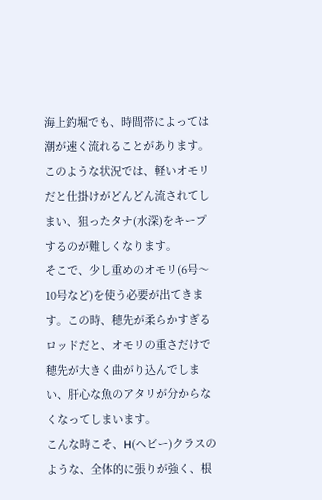海上釣堀でも、時間帯によっては潮が速く流れることがあります。このような状況では、軽いオモリだと仕掛けがどんどん流されてしまい、狙ったタナ(水深)をキープするのが難しくなります。
そこで、少し重めのオモリ(6号〜10号など)を使う必要が出てきます。この時、穂先が柔らかすぎるロッドだと、オモリの重さだけで穂先が大きく曲がり込んでしまい、肝心な魚のアタリが分からなくなってしまいます。
こんな時こそ、H(ヘビー)クラスのような、全体的に張りが強く、根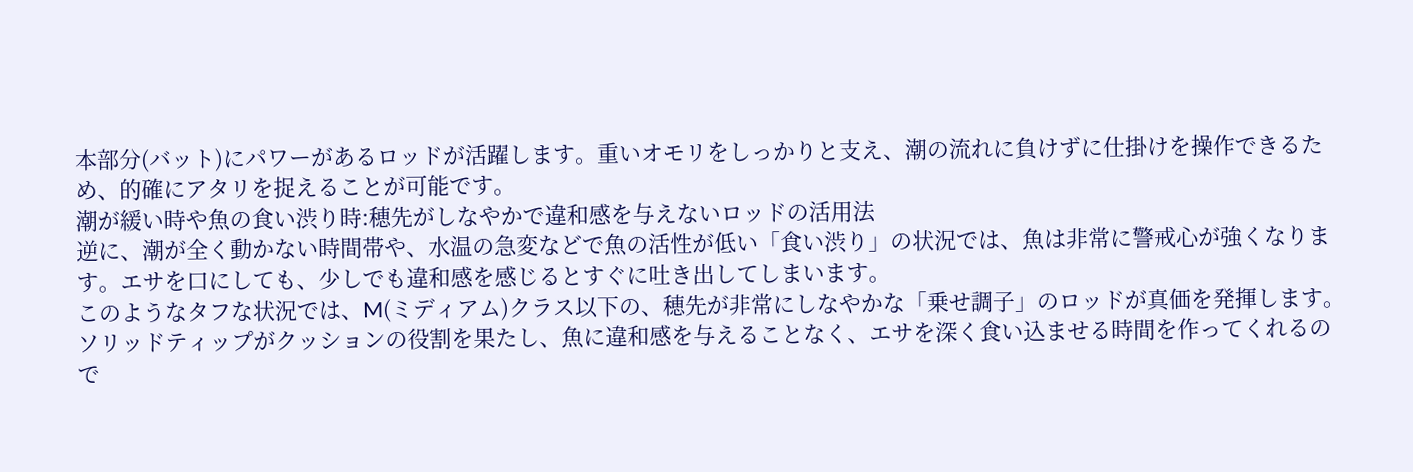本部分(バット)にパワーがあるロッドが活躍します。重いオモリをしっかりと支え、潮の流れに負けずに仕掛けを操作できるため、的確にアタリを捉えることが可能です。
潮が緩い時や魚の食い渋り時:穂先がしなやかで違和感を与えないロッドの活用法
逆に、潮が全く動かない時間帯や、水温の急変などで魚の活性が低い「食い渋り」の状況では、魚は非常に警戒心が強くなります。エサを口にしても、少しでも違和感を感じるとすぐに吐き出してしまいます。
このようなタフな状況では、M(ミディアム)クラス以下の、穂先が非常にしなやかな「乗せ調子」のロッドが真価を発揮します。ソリッドティップがクッションの役割を果たし、魚に違和感を与えることなく、エサを深く食い込ませる時間を作ってくれるので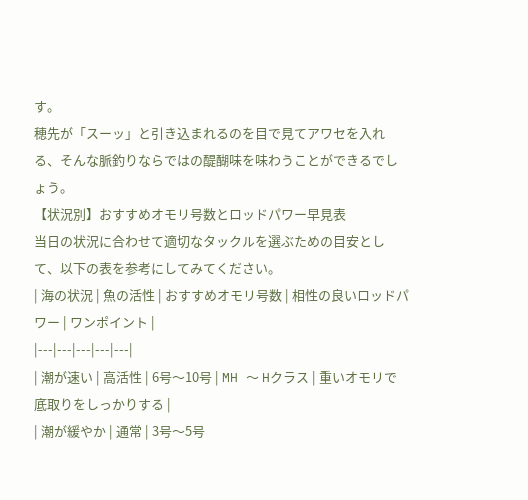す。
穂先が「スーッ」と引き込まれるのを目で見てアワセを入れる、そんな脈釣りならではの醍醐味を味わうことができるでしょう。
【状況別】おすすめオモリ号数とロッドパワー早見表
当日の状況に合わせて適切なタックルを選ぶための目安として、以下の表を参考にしてみてください。
| 海の状況 | 魚の活性 | おすすめオモリ号数 | 相性の良いロッドパワー | ワンポイント |
|---|---|---|---|---|
| 潮が速い | 高活性 | 6号〜10号 | MH 〜 Hクラス | 重いオモリで底取りをしっかりする |
| 潮が緩やか | 通常 | 3号〜5号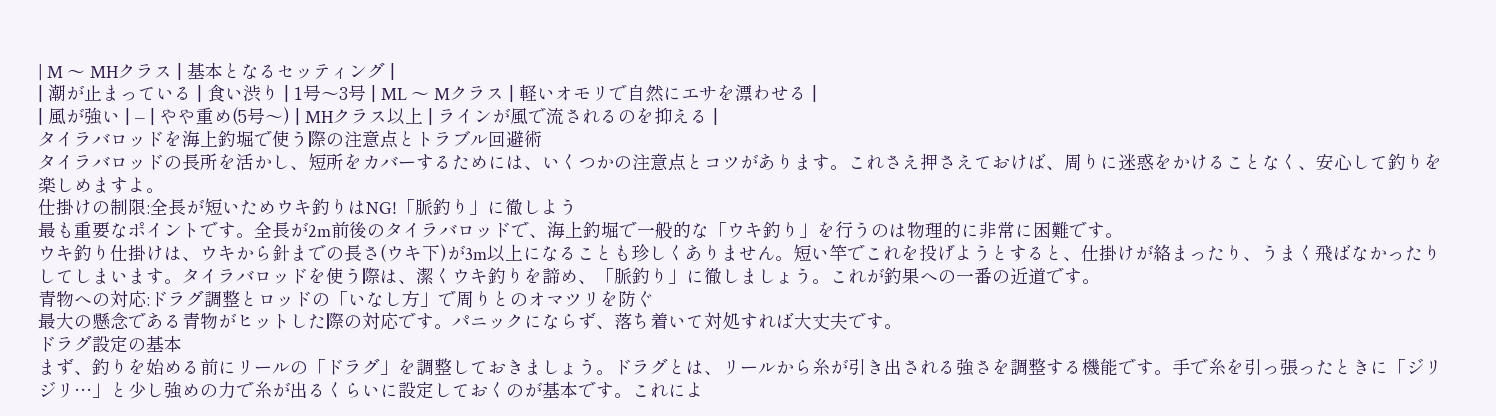| M 〜 MHクラス | 基本となるセッティング |
| 潮が止まっている | 食い渋り | 1号〜3号 | ML 〜 Mクラス | 軽いオモリで自然にエサを漂わせる |
| 風が強い | – | やや重め(5号〜) | MHクラス以上 | ラインが風で流されるのを抑える |
タイラバロッドを海上釣堀で使う際の注意点とトラブル回避術
タイラバロッドの長所を活かし、短所をカバーするためには、いくつかの注意点とコツがあります。これさえ押さえておけば、周りに迷惑をかけることなく、安心して釣りを楽しめますよ。
仕掛けの制限:全長が短いためウキ釣りはNG!「脈釣り」に徹しよう
最も重要なポイントです。全長が2m前後のタイラバロッドで、海上釣堀で一般的な「ウキ釣り」を行うのは物理的に非常に困難です。
ウキ釣り仕掛けは、ウキから針までの長さ(ウキ下)が3m以上になることも珍しくありません。短い竿でこれを投げようとすると、仕掛けが絡まったり、うまく飛ばなかったりしてしまいます。タイラバロッドを使う際は、潔くウキ釣りを諦め、「脈釣り」に徹しましょう。これが釣果への一番の近道です。
青物への対応:ドラグ調整とロッドの「いなし方」で周りとのオマツリを防ぐ
最大の懸念である青物がヒットした際の対応です。パニックにならず、落ち着いて対処すれば大丈夫です。
ドラグ設定の基本
まず、釣りを始める前にリールの「ドラグ」を調整しておきましょう。ドラグとは、リールから糸が引き出される強さを調整する機能です。手で糸を引っ張ったときに「ジリジリ…」と少し強めの力で糸が出るくらいに設定しておくのが基本です。これによ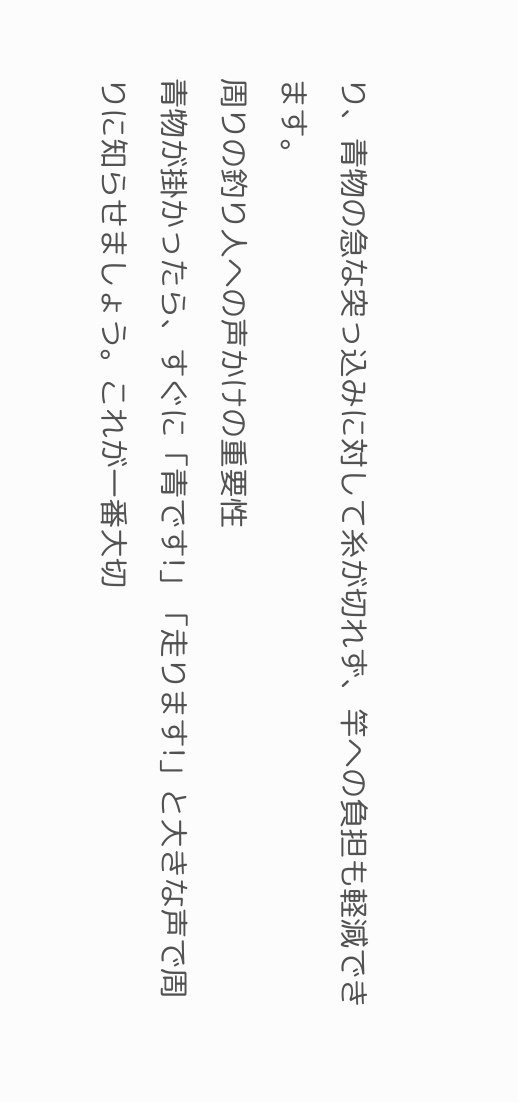り、青物の急な突っ込みに対して糸が切れず、竿への負担も軽減できます。
周りの釣り人への声かけの重要性
青物が掛かったら、すぐに「青です!」「走ります!」と大きな声で周りに知らせましょう。これが一番大切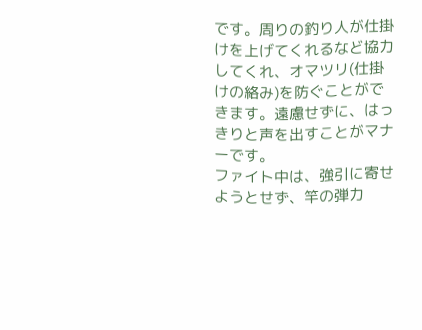です。周りの釣り人が仕掛けを上げてくれるなど協力してくれ、オマツリ(仕掛けの絡み)を防ぐことができます。遠慮せずに、はっきりと声を出すことがマナーです。
ファイト中は、強引に寄せようとせず、竿の弾力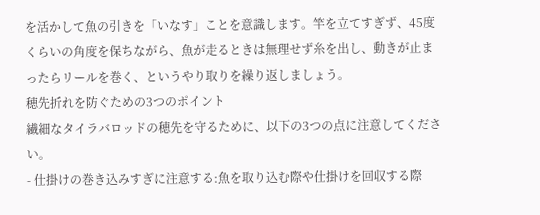を活かして魚の引きを「いなす」ことを意識します。竿を立てすぎず、45度くらいの角度を保ちながら、魚が走るときは無理せず糸を出し、動きが止まったらリールを巻く、というやり取りを繰り返しましょう。
穂先折れを防ぐための3つのポイント
繊細なタイラバロッドの穂先を守るために、以下の3つの点に注意してください。
- 仕掛けの巻き込みすぎに注意する:魚を取り込む際や仕掛けを回収する際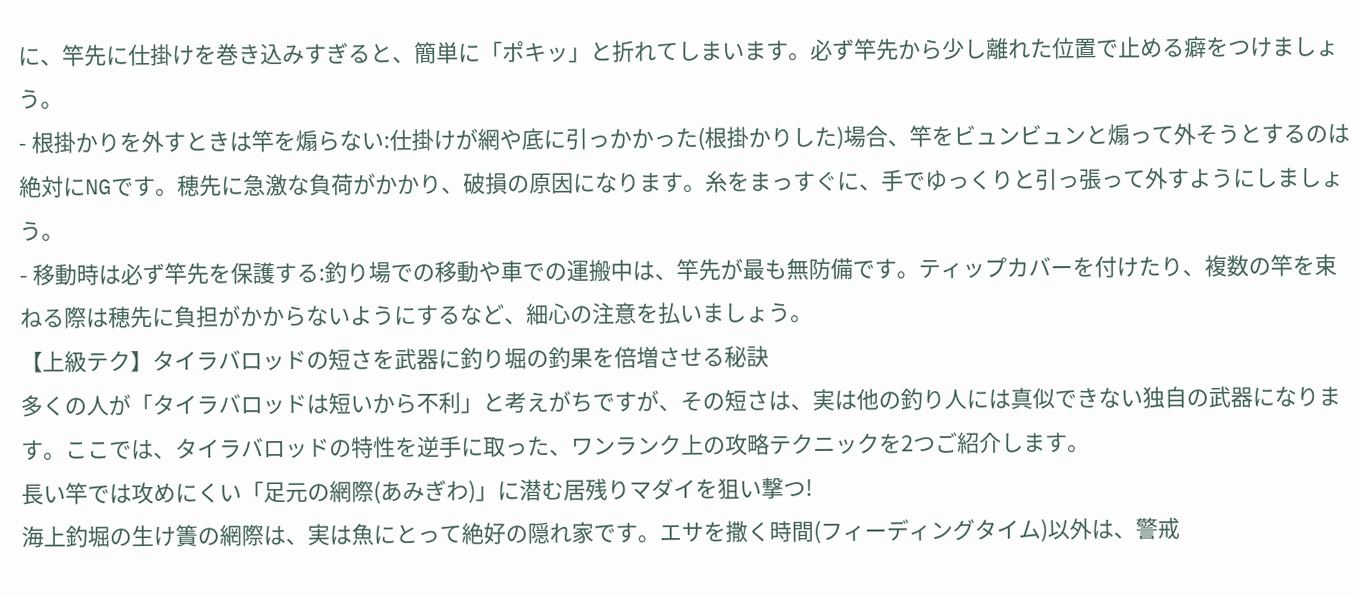に、竿先に仕掛けを巻き込みすぎると、簡単に「ポキッ」と折れてしまいます。必ず竿先から少し離れた位置で止める癖をつけましょう。
- 根掛かりを外すときは竿を煽らない:仕掛けが網や底に引っかかった(根掛かりした)場合、竿をビュンビュンと煽って外そうとするのは絶対にNGです。穂先に急激な負荷がかかり、破損の原因になります。糸をまっすぐに、手でゆっくりと引っ張って外すようにしましょう。
- 移動時は必ず竿先を保護する:釣り場での移動や車での運搬中は、竿先が最も無防備です。ティップカバーを付けたり、複数の竿を束ねる際は穂先に負担がかからないようにするなど、細心の注意を払いましょう。
【上級テク】タイラバロッドの短さを武器に釣り堀の釣果を倍増させる秘訣
多くの人が「タイラバロッドは短いから不利」と考えがちですが、その短さは、実は他の釣り人には真似できない独自の武器になります。ここでは、タイラバロッドの特性を逆手に取った、ワンランク上の攻略テクニックを2つご紹介します。
長い竿では攻めにくい「足元の網際(あみぎわ)」に潜む居残りマダイを狙い撃つ!
海上釣堀の生け簀の網際は、実は魚にとって絶好の隠れ家です。エサを撒く時間(フィーディングタイム)以外は、警戒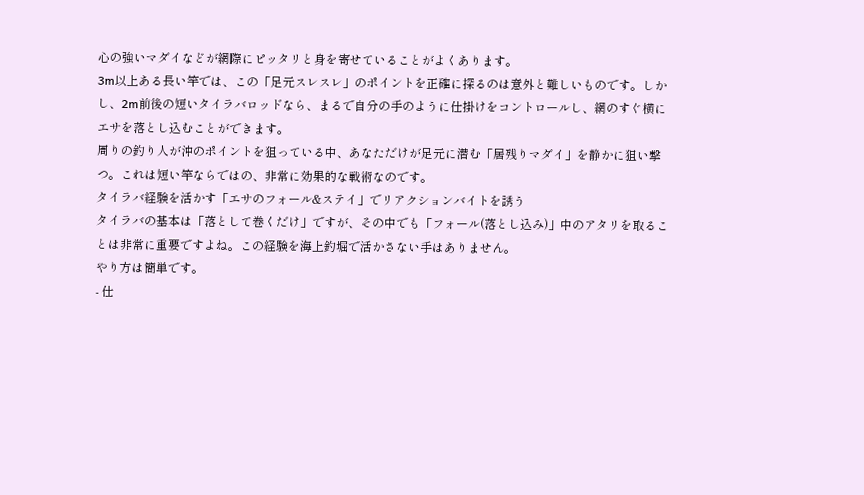心の強いマダイなどが網際にピッタリと身を寄せていることがよくあります。
3m以上ある長い竿では、この「足元スレスレ」のポイントを正確に探るのは意外と難しいものです。しかし、2m前後の短いタイラバロッドなら、まるで自分の手のように仕掛けをコントロールし、網のすぐ横にエサを落とし込むことができます。
周りの釣り人が沖のポイントを狙っている中、あなただけが足元に潜む「居残りマダイ」を静かに狙い撃つ。これは短い竿ならではの、非常に効果的な戦術なのです。
タイラバ経験を活かす「エサのフォール&ステイ」でリアクションバイトを誘う
タイラバの基本は「落として巻くだけ」ですが、その中でも「フォール(落とし込み)」中のアタリを取ることは非常に重要ですよね。この経験を海上釣堀で活かさない手はありません。
やり方は簡単です。
- 仕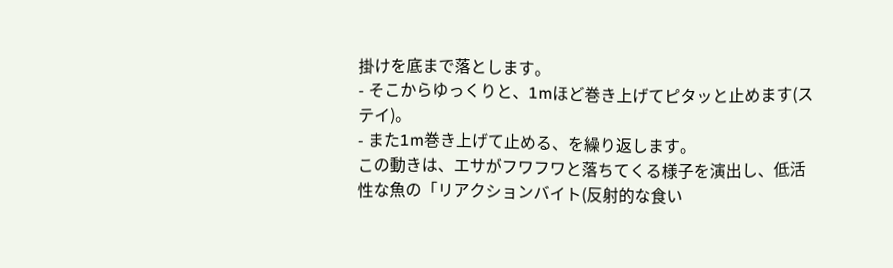掛けを底まで落とします。
- そこからゆっくりと、1mほど巻き上げてピタッと止めます(ステイ)。
- また1m巻き上げて止める、を繰り返します。
この動きは、エサがフワフワと落ちてくる様子を演出し、低活性な魚の「リアクションバイト(反射的な食い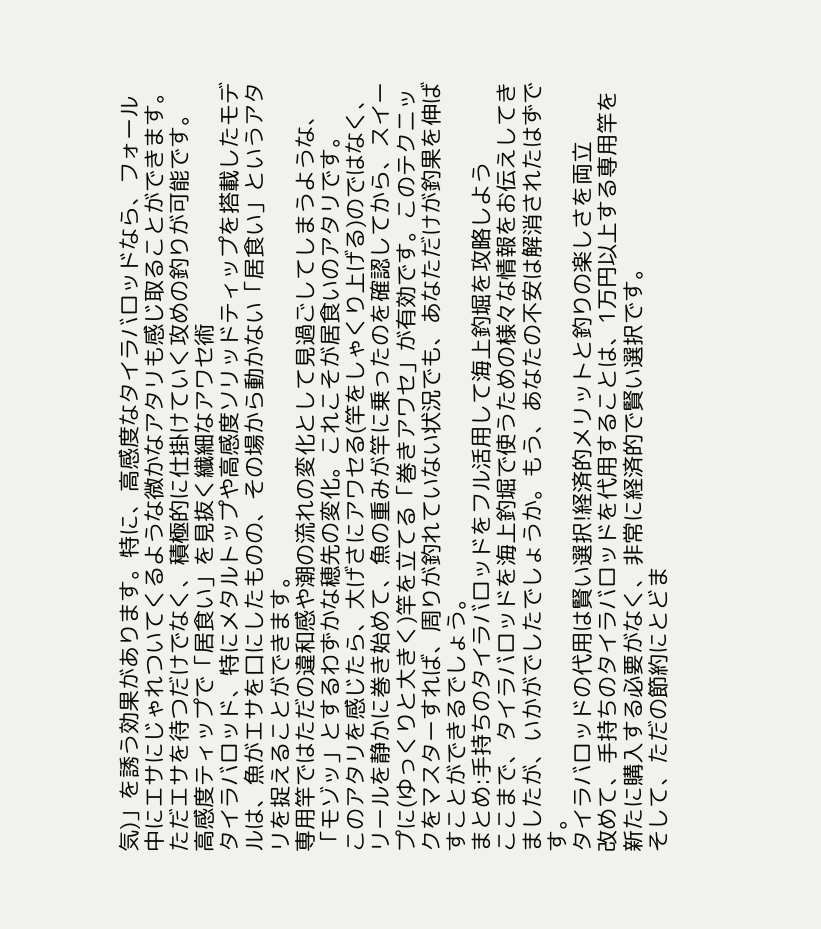気)」を誘う効果があります。特に、高感度なタイラバロッドなら、フォール中にエサにじゃれついてくるような微かなアタリも感じ取ることができます。ただエサを待つだけでなく、積極的に仕掛けていく攻めの釣りが可能です。
高感度ティップで「居食い」を見抜く繊細なアワセ術
タイラバロッド、特にメタルトップや高感度ソリッドティップを搭載したモデルは、魚がエサを口にしたものの、その場から動かない「居食い」というアタリを捉えることができます。
専用竿ではただの違和感や潮の流れの変化として見過ごしてしまうような、「モゾッ」とするわずかな穂先の変化。これこそが居食いのアタリです。
このアタリを感じたら、大げさにアワセる(竿をしゃくり上げる)のではなく、リールを静かに巻き始めて、魚の重みが竿に乗ったのを確認してから、スイープに(ゆっくりと大きく)竿を立てる「巻きアワセ」が有効です。このテクニックをマスターすれば、周りが釣れていない状況でも、あなただけが釣果を伸ばすことができるでしょう。
まとめ:手持ちのタイラバロッドをフル活用して海上釣堀を攻略しよう
ここまで、タイラバロッドを海上釣堀で使うための様々な情報をお伝えしてきましたが、いかがでしたでしょうか。もう、あなたの不安は解消されたはずです。
タイラバロッドの代用は賢い選択!経済的メリットと釣りの楽しさを両立
改めて、手持ちのタイラバロッドを代用することは、1万円以上する専用竿を新たに購入する必要がなく、非常に経済的で賢い選択です。
そして、ただの節約にとどま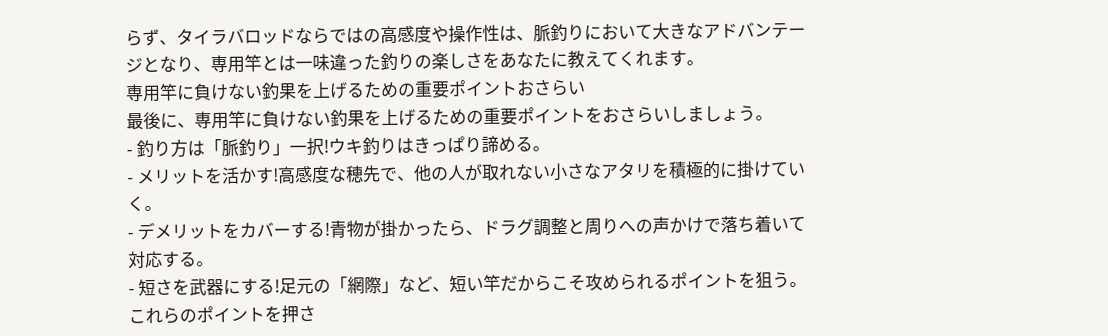らず、タイラバロッドならではの高感度や操作性は、脈釣りにおいて大きなアドバンテージとなり、専用竿とは一味違った釣りの楽しさをあなたに教えてくれます。
専用竿に負けない釣果を上げるための重要ポイントおさらい
最後に、専用竿に負けない釣果を上げるための重要ポイントをおさらいしましょう。
- 釣り方は「脈釣り」一択!ウキ釣りはきっぱり諦める。
- メリットを活かす!高感度な穂先で、他の人が取れない小さなアタリを積極的に掛けていく。
- デメリットをカバーする!青物が掛かったら、ドラグ調整と周りへの声かけで落ち着いて対応する。
- 短さを武器にする!足元の「網際」など、短い竿だからこそ攻められるポイントを狙う。
これらのポイントを押さ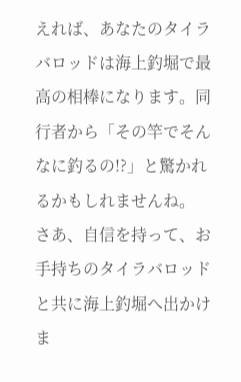えれば、あなたのタイラバロッドは海上釣堀で最高の相棒になります。同行者から「その竿でそんなに釣るの!?」と驚かれるかもしれませんね。
さあ、自信を持って、お手持ちのタイラバロッドと共に海上釣堀へ出かけま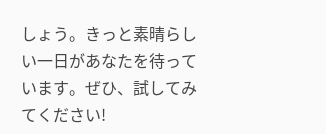しょう。きっと素晴らしい一日があなたを待っています。ぜひ、試してみてください!